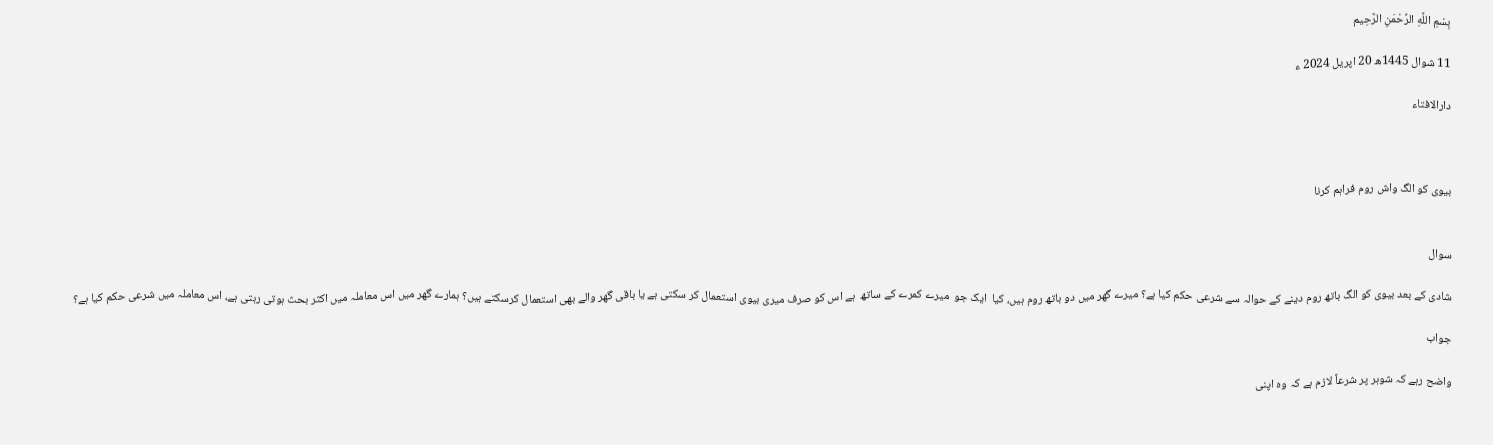بِسْمِ اللَّهِ الرَّحْمَنِ الرَّحِيم

11 شوال 1445ھ 20 اپریل 2024 ء

دارالافتاء



بیوی کو الگ واش روم فراہم کرنا


سوال

شادی کے بعد بیوی کو الگ باتھ روم دینے کے حوالہ سے شرعی حکم کیا ہے؟ میرے گھر میں دو باتھ روم ہیں، کیا  ایک جو  میرے کمرے کے ساتھ  ہے اس کو صرف میری بیوی استعمال کر سکتی ہے یا باقی گھر والے بھی استعمال کرسکتے ہیں؟ ہمارے گھر میں اس معاملہ میں اکثر بحث ہوتی رہتی ہے، اس معاملہ میں شرعی حکم کیا ہے؟

جواب

واضح رہے کہ شوہر پر شرعاً لازم ہے کہ وہ اپنی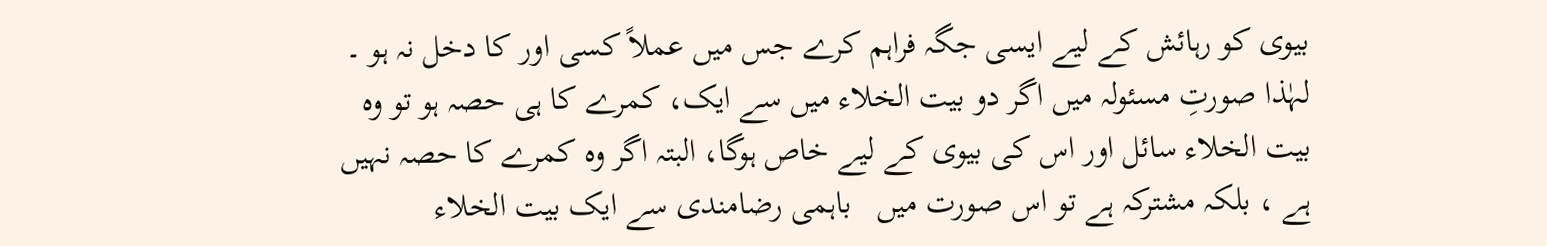بیوی کو رہائش کے لیے ایسی جگہ فراہم کرے جس میں عملاً کسی اور کا دخل نہ ہو ۔ لہٰذا صورتِ مسئولہ میں اگر دو بیت الخلاء میں سے ایک، کمرے کا ہی حصہ ہو تو وہ بیت الخلاء سائل اور اس کی بیوی کے لیے خاص ہوگا، البتہ اگر وہ کمرے کا حصہ نہیں ہے ، بلکہ مشترکہ ہے تو اس صورت میں   باہمی رضامندی سے ایک بیت الخلاء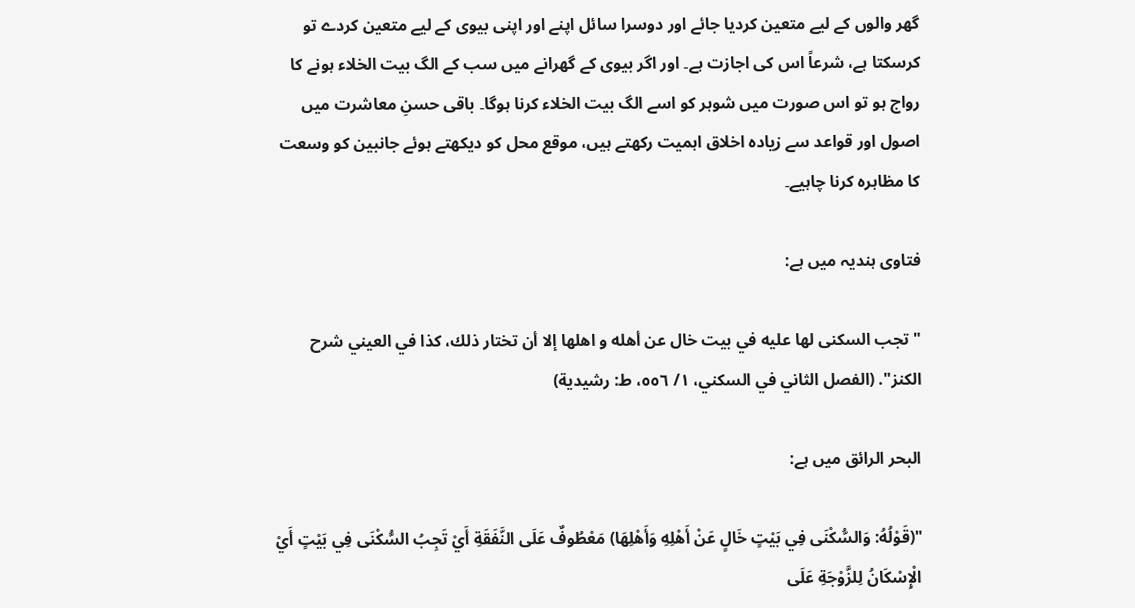گھر والوں کے لیے متعین کردیا جائے اور دوسرا سائل اپنے اور اپنی بیوی کے لیے متعین کردے تو کرسکتا ہے، شرعاً اس کی اجازت ہے۔ اور اگر بیوی کے گھرانے میں سب کے الگ بیت الخلاء ہونے کا رواج ہو تو اس صورت میں شوہر کو اسے الگ بیت الخلاء کرنا ہوگا۔ باقی حسنِ معاشرت میں اصول اور قواعد سے زیادہ اخلاق اہمیت رکھتے ہیں، موقع محل کو دیکھتے ہوئے جانبین کو وسعت کا مظاہرہ کرنا چاہیے۔

فتاوی ہندیہ میں ہے:

"تجب السكنی لها عليه في بيت خال عن أهله و اهلها إلا أن تختار ذلك، كذا في العيني شرح الكنز". (الفصل الثاني في السكني، ١/ ٥٥٦، ط: رشيدية)

البحر الرائق میں ہے:

"(قَوْلُهُ: وَالسُّكْنَى فِي بَيْتٍ خَالٍ عَنْ أَهْلِهِ وَأَهْلِهَا) مَعْطُوفٌ عَلَى النَّفَقَةِ أَيْ تَجِبُ السُّكْنَى فِي بَيْتٍ أَيْ الْإِسْكَانُ لِلزَّوْجَةِ عَلَى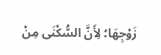زَوْجِهَا؛ لِأَنَّ السُّكْنَى مِنْ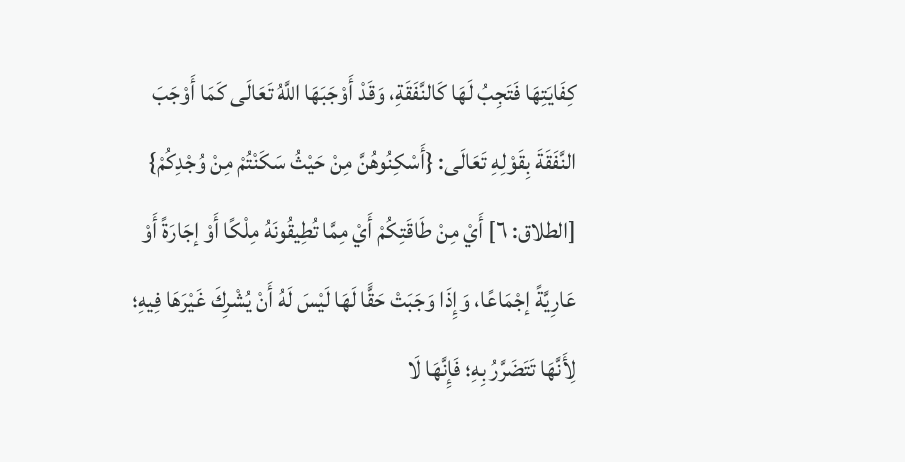كِفَايَتِهَا فَتَجِبُ لَهَا كَالنَّفَقَةِ، وَقَدْ أَوْجَبَهَا اللَّهُ تَعَالَى كَمَا أَوْجَبَ النَّفَقَةَ بِقَوْلِهِ تَعَالَى: {أَسْكِنُوهُنَّ مِنْ حَيْثُ سَكَنْتُمْ مِنْ وُجْدِكُمْ} [الطلاق: ٦] أَيْ مِنْ طَاقَتِكُمْ أَيْ مِمَّا تُطِيقُونَهُ مِلْكًا أَوْ إجَارَةً أَوْ عَارِيَّةً إجْمَاعًا، وَإِذَا وَجَبَتْ حَقًّا لَهَا لَيْسَ لَهُ أَنْ يُشْرِكَ غَيْرَهَا فِيهِ؛ لِأَنَّهَا تَتَضَرَّرُ بِهِ؛ فَإِنَّهَا لَا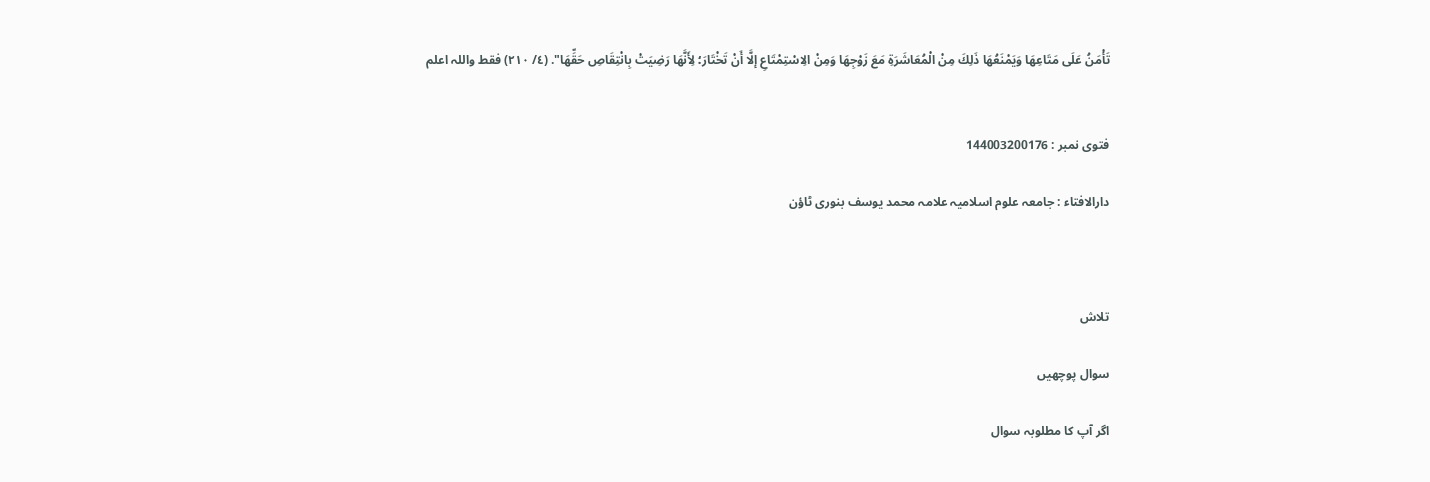تَأْمَنُ عَلَى مَتَاعِهَا وَيَمْنَعُهَا ذَلِكَ مِنْ الْمُعَاشَرَةِ مَعَ زَوْجِهَا وَمِنْ الِاسْتِمْتَاعِ إلَّا أَنْ تَخْتَارَ؛ لِأَنَّهَا رَضِيَتْ بِانْتِقَاصِ حَقِّهَا". (٤/ ٢١٠) فقط واللہ اعلم


فتوی نمبر : 144003200176

دارالافتاء : جامعہ علوم اسلامیہ علامہ محمد یوسف بنوری ٹاؤن



تلاش

سوال پوچھیں

اگر آپ کا مطلوبہ سوال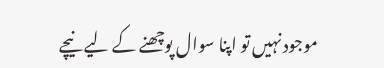موجود نہیں تو اپنا سوال پوچھنے کے لیے نیچے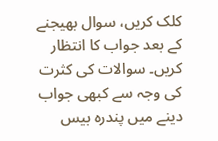کلک کریں، سوال بھیجنے کے بعد جواب کا انتظار کریں۔ سوالات کی کثرت کی وجہ سے کبھی جواب دینے میں پندرہ بیس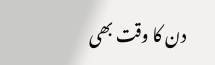دن کا وقت بھی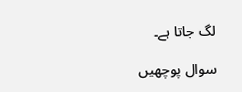لگ جاتا ہے۔

سوال پوچھیں